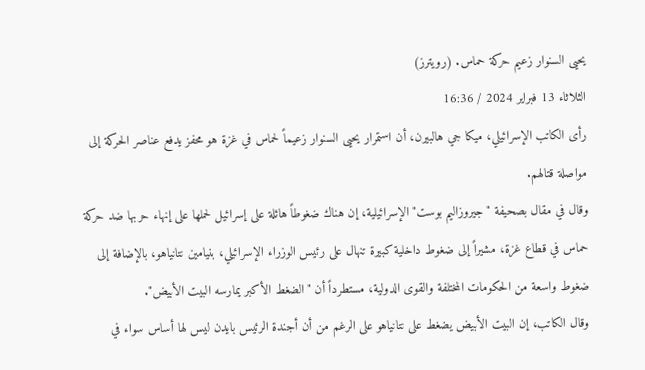يحيى السنوار زعيم حركة حماس. (رويترز)
الثلاثاء 13 فبراير 2024 / 16:36
رأى الكاتب الإسرائيلي، ميكا جي هالبيرن، أن استمرار يحيى السنوار زعيماً لحماس في غزة هو محفز يدفع عناصر الحركة إلى مواصلة قتالهم.
وقال في مقال بصحيفة "جيروزاليم بوست" الإسرائيلية، إن هناك ضغوطاً هائلة على إسرائيل لحملها على إنهاء حربها ضد حركة حماس في قطاع غزة، مشيراً إلى ضغوط داخلية كبيرة تنهال على رئيس الوزراء الإسرائيلي، بنيامين نتانياهو، بالإضافة إلى ضغوط واسعة من الحكومات المختلفة والقوى الدولية، مستطرداً أن "الضغط الأكبر يمارسه البيت الأبيض".
وقال الكاتب، إن البيت الأبيض يضغط على نتانياهو على الرغم من أن أجندة الرئيس بايدن ليس لها أساس سواء في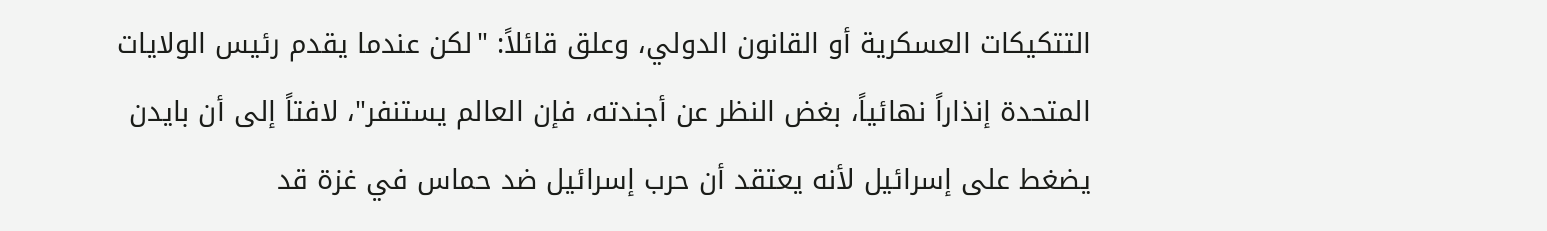التتكيكات العسكرية أو القانون الدولي، وعلق قائلاً: "لكن عندما يقدم رئيس الولايات المتحدة إنذاراً نهائياً، بغض النظر عن أجندته، فإن العالم يستنفر"، لافتاً إلى أن بايدن يضغط على إسرائيل لأنه يعتقد أن حرب إسرائيل ضد حماس في غزة قد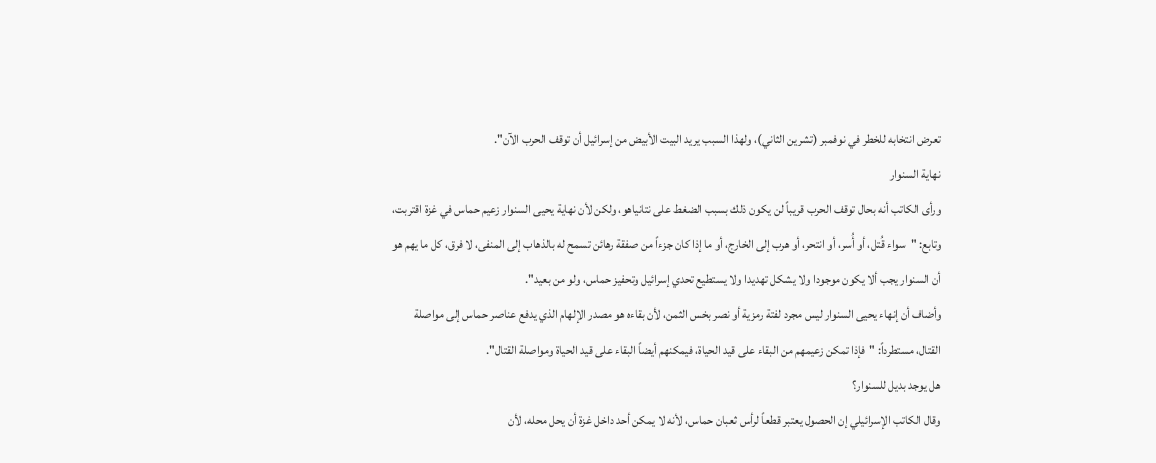تعرض انتخابه للخطر في نوفمبر (تشرين الثاني)، ولهذا السبب يريد البيت الأبيض من إسرائيل أن توقف الحرب الآن".
نهاية السنوار
ورأى الكاتب أنه بحال توقف الحرب قريباً لن يكون ذلك بسبب الضغط على نتانياهو، ولكن لأن نهاية يحيى السنوار زعيم حماس في غزة اقتربت، وتابع: "سواء قُتل، أو أُسر، أو انتحر، أو هرب إلى الخارج، أو ما إذا كان جزءاً من صفقة رهائن تسمح له بالذهاب إلى المنفى، لا فرق، كل ما يهم هو أن السنوار يجب ألا يكون موجودا ولا يشكل تهديدا ولا يستطيع تحدي إسرائيل وتحفيز حماس، ولو من بعيد".
وأضاف أن إنهاء يحيى السنوار ليس مجرد لفتة رمزية أو نصر بخس الثمن، لأن بقاءه هو مصدر الإلهام الذي يدفع عناصر حماس إلى مواصلة القتال، مستطرداً: "فإذا تمكن زعيمهم من البقاء على قيد الحياة، فيمكنهم أيضاً البقاء على قيد الحياة ومواصلة القتال".
هل يوجد بديل للسنوار؟
وقال الكاتب الإسرائيلي إن الحصول يعتبر قطعاً لرأس ثعبان حماس، لأنه لا يمكن أحد داخل غزة أن يحل محله، لأن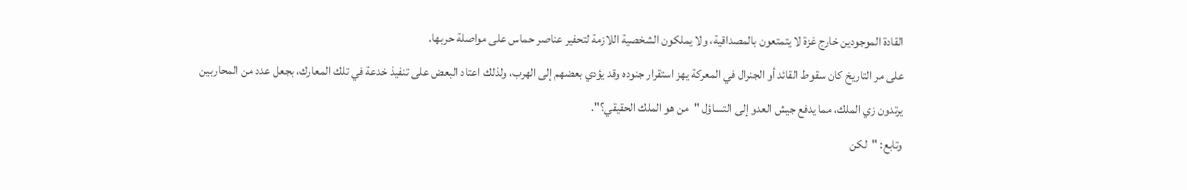القادة الموجودين خارج غزة لا يتمتعون بالمصداقية، ولا يملكون الشخصية اللازمة لتحفير عناصر حماس على مواصلة حربها.
على مر التاريخ كان سقوط القائد أو الجنرال في المعركة يهز استقرار جنوده وقد يؤدي بعضهم إلى الهرب، ولذلك اعتاد البعض على تنفيذ خدعة في تلك المعارك، بجعل عدد من المحاربين يرتدون زي الملك، مما يدفع جيش العدو إلى التساؤل "من هو الملك الحقيقي؟".
وتابع: "لكن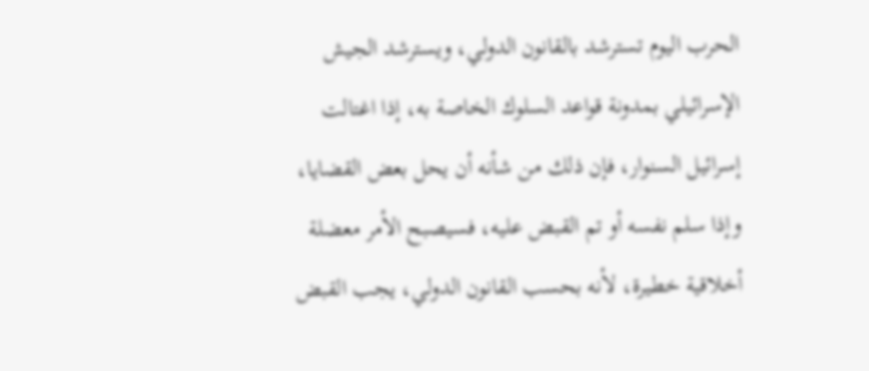الحرب اليوم تسترشد بالقانون الدولي، ويسترشد الجيش الإسرائيلي بمدونة قواعد السلوك الخاصة به، إذا اغتالت إسرائيل السنوار، فإن ذلك من شأنه أن يحل بعض القضايا، وإذا سلم نفسه أو تم القبض عليه، فسيصبح الأمر معضلة أخلاقية خطيرة، لأنه بحسب القانون الدولي، يجب القبض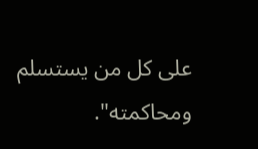على كل من يستسلم ومحاكمته".